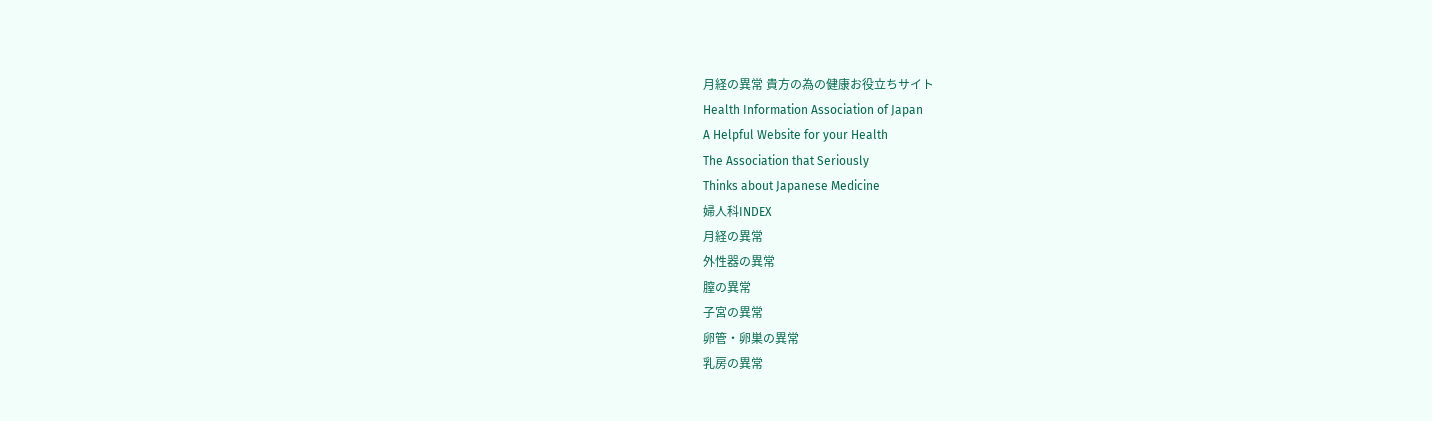月経の異常 貴方の為の健康お役立ちサイト
Health Information Association of Japan
A Helpful Website for your Health
The Association that Seriously
Thinks about Japanese Medicine
婦人科INDEX
月経の異常
外性器の異常
膣の異常
子宮の異常
卵管・卵巣の異常
乳房の異常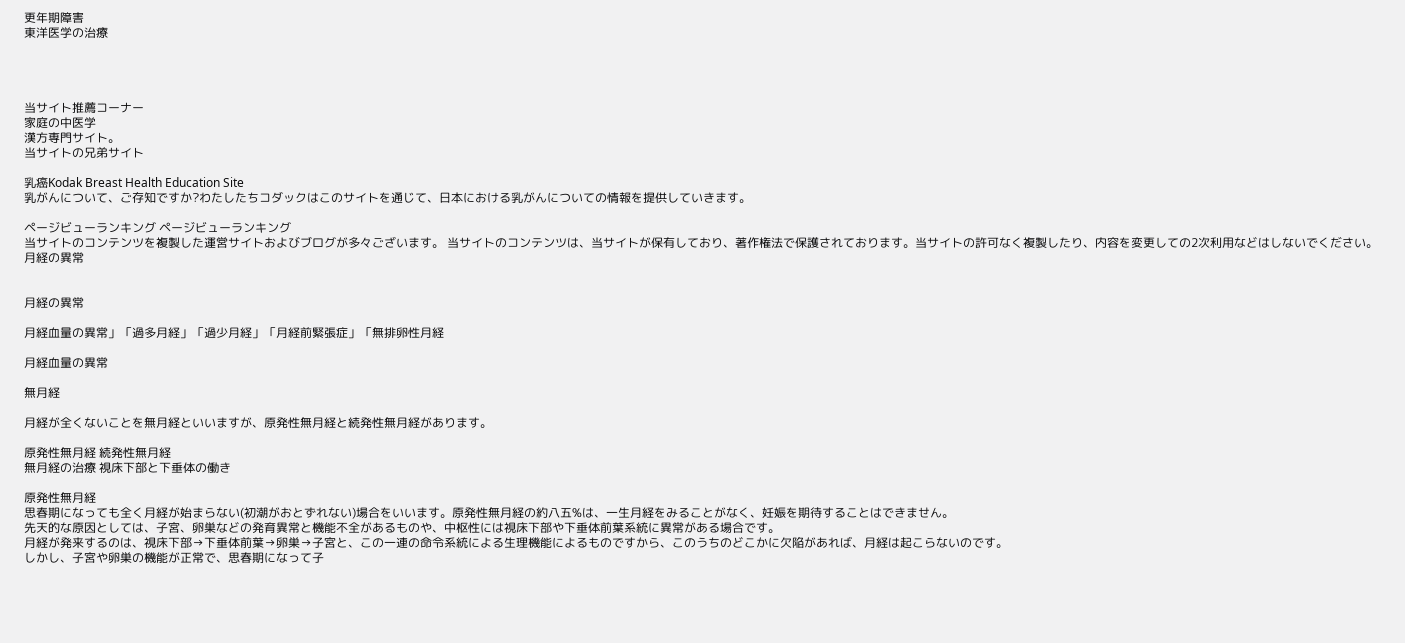更年期障害
東洋医学の治療




当サイト推薦コーナー
家庭の中医学
漢方専門サイト。
当サイトの兄弟サイト

乳癌Kodak Breast Health Education Site
乳がんについて、ご存知ですか?わたしたちコダックはこのサイトを通じて、日本における乳がんについての情報を提供していきます。

ページビューランキング ページビューランキング
当サイトのコンテンツを複製した運営サイトおよびブログが多々ございます。 当サイトのコンテンツは、当サイトが保有しており、著作権法で保護されております。当サイトの許可なく複製したり、内容を変更しての2次利用などはしないでください。
月経の異常


月経の異常

月経血量の異常」「過多月経」「過少月経」「月経前緊張症」「無排卵性月経

月経血量の異常

無月経

月経が全くないことを無月経といいますが、原発性無月経と続発性無月経があります。

原発性無月経 続発性無月経
無月経の治療 視床下部と下垂体の働き

原発性無月経
思春期になっても全く月経が始まらない(初潮がおとずれない)場合をいいます。原発性無月経の約八五%は、一生月経をみることがなく、妊娠を期待することはできません。
先天的な原因としては、子宮、卵巣などの発育異常と機能不全があるものや、中枢性には視床下部や下垂体前葉系統に異常がある場合です。
月経が発来するのは、視床下部→下垂体前葉→卵巣→子宮と、この一連の命令系統による生理機能によるものですから、このうちのどこかに欠陥があれば、月経は起こらないのです。
しかし、子宮や卵巣の機能が正常で、思春期になって子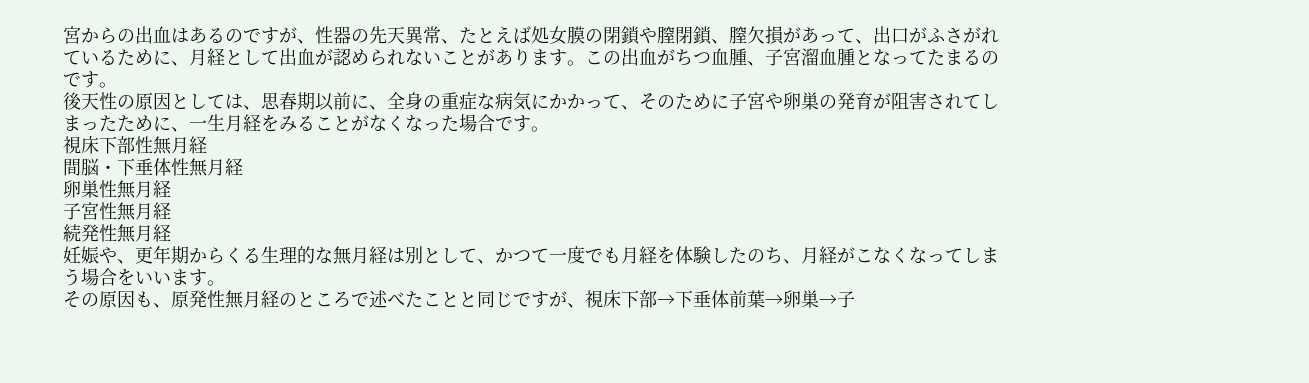宮からの出血はあるのですが、性器の先天異常、たとえば処女膜の閉鎖や膣閉鎖、膣欠損があって、出口がふさがれているために、月経として出血が認められないことがあります。この出血がちつ血腫、子宮溜血腫となってたまるのです。
後天性の原因としては、思春期以前に、全身の重症な病気にかかって、そのために子宮や卵巣の発育が阻害されてしまったために、一生月経をみることがなくなった場合です。
視床下部性無月経
間脳・下垂体性無月経
卵巣性無月経
子宮性無月経
続発性無月経
妊娠や、更年期からくる生理的な無月経は別として、かつて一度でも月経を体験したのち、月経がこなくなってしまう場合をいいます。
その原因も、原発性無月経のところで述べたことと同じですが、視床下部→下垂体前葉→卵巣→子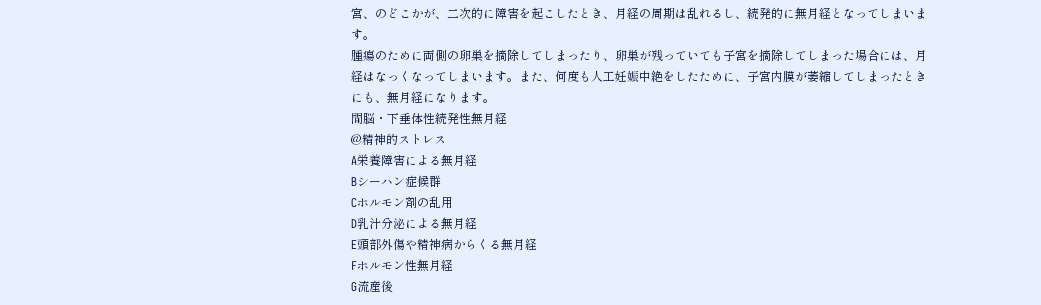宮、のどこかが、二次的に障害を起こしたとき、月経の周期は乱れるし、続発的に無月経となってしまいます。
腫瘍のために両側の卵巣を摘除してしまったり、卵巣が残っていても子宮を摘除してしまった場合には、月経はなっくなってしまいます。また、何度も人工妊娠中絶をしたために、子宮内膜が萎縮してしまったときにも、無月経になります。
間脳・下垂体性続発性無月経
@精神的ストレス
A栄養障害による無月経
Bシーハン症候群
Cホルモン剤の乱用
D乳汁分泌による無月経
E頭部外傷や精神病からくる無月経
Fホルモン性無月経
G流産後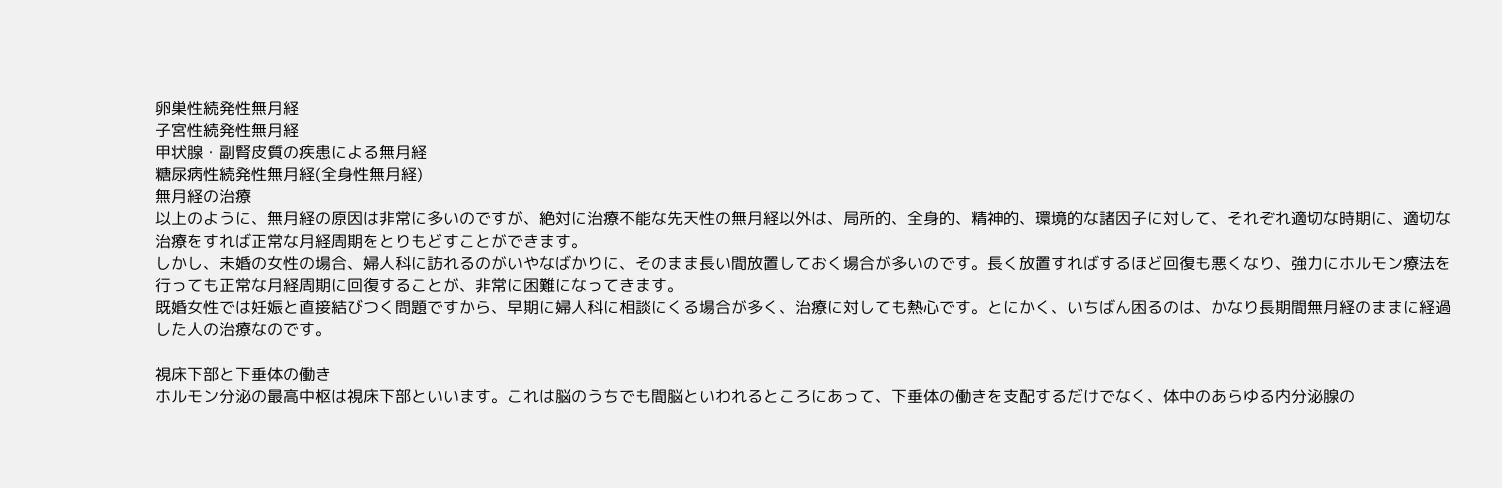卵巣性続発性無月経
子宮性続発性無月経
甲状腺・副腎皮質の疾患による無月経
糖尿病性続発性無月経(全身性無月経)
無月経の治療
以上のように、無月経の原因は非常に多いのですが、絶対に治療不能な先天性の無月経以外は、局所的、全身的、精神的、環境的な諸因子に対して、それぞれ適切な時期に、適切な治療をすれば正常な月経周期をとりもどすことができます。
しかし、未婚の女性の場合、婦人科に訪れるのがいやなばかりに、そのまま長い間放置しておく場合が多いのです。長く放置すればするほど回復も悪くなり、強力にホルモン療法を行っても正常な月経周期に回復することが、非常に困難になってきます。
既婚女性では妊娠と直接結びつく問題ですから、早期に婦人科に相談にくる場合が多く、治療に対しても熱心です。とにかく、いちばん困るのは、かなり長期間無月経のままに経過した人の治療なのです。

視床下部と下垂体の働き
ホルモン分泌の最高中枢は視床下部といいます。これは脳のうちでも間脳といわれるところにあって、下垂体の働きを支配するだけでなく、体中のあらゆる内分泌腺の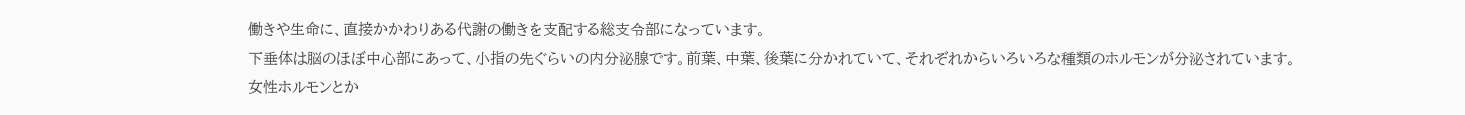働きや生命に、直接かかわりある代謝の働きを支配する総支令部になっています。
下垂体は脳のほぼ中心部にあって、小指の先ぐらいの内分泌腺です。前葉、中葉、後葉に分かれていて、それぞれからいろいろな種類のホルモンが分泌されています。
女性ホルモンとか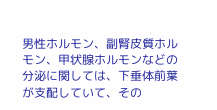男性ホルモン、副腎皮質ホルモン、甲状腺ホルモンなどの分泌に関しては、下垂体前葉が支配していて、その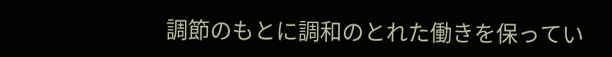調節のもとに調和のとれた働きを保ってい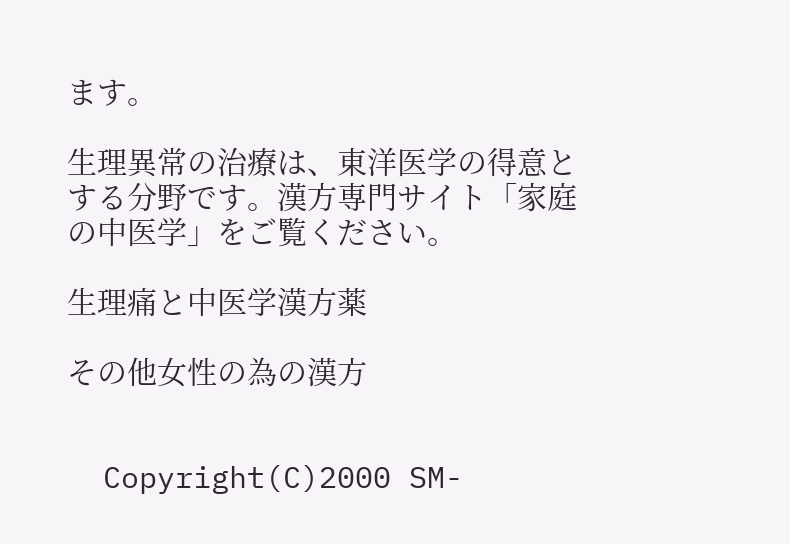ます。

生理異常の治療は、東洋医学の得意とする分野です。漢方専門サイト「家庭の中医学」をご覧ください。

生理痛と中医学漢方薬

その他女性の為の漢方


  Copyright(C)2000 SM-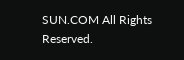SUN.COM All Rights Reserved.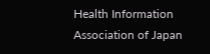Health Information Association of Japan